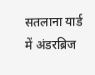सतलाना यार्ड में अंडरब्रिज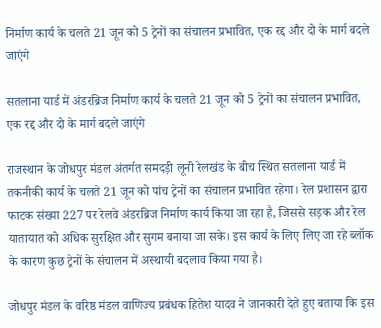निर्माण कार्य के चलते 21 जून को 5 ट्रेनों का संचालन प्रभावित, एक रद्द और दो के मार्ग बदले जाएंगे

सतलाना यार्ड में अंडरब्रिज निर्माण कार्य के चलते 21 जून को 5 ट्रेनों का संचालन प्रभावित, एक रद्द और दो के मार्ग बदले जाएंगे

राजस्थान के जोधपुर मंडल अंतर्गत समदड़ी लूनी रेलखंड के बीच स्थित सतलाना यार्ड में तकनीकी कार्य के चलते 21 जून को पांच ट्रेनों का संचालन प्रभावित रहेगा। रेल प्रशासन द्वारा फाटक संख्या 227 पर रेलवे अंडरब्रिज निर्माण कार्य किया जा रहा है, जिससे सड़क और रेल यातायात को अधिक सुरक्षित और सुगम बनाया जा सके। इस कार्य के लिए लिए जा रहे ब्लॉक के कारण कुछ ट्रेनों के संचालन में अस्थायी बदलाव किया गया है।

जोधपुर मंडल के वरिष्ठ मंडल वाणिज्य प्रबंधक हितेश यादव ने जानकारी देते हुए बताया कि इस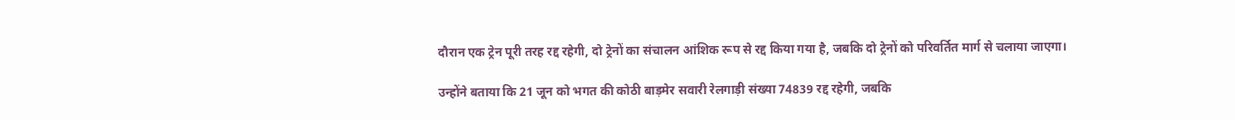दौरान एक ट्रेन पूरी तरह रद्द रहेगी, दो ट्रेनों का संचालन आंशिक रूप से रद्द किया गया है, जबकि दो ट्रेनों को परिवर्तित मार्ग से चलाया जाएगा।

उन्होंने बताया कि 21 जून को भगत की कोठी बाड़मेर सवारी रेलगाड़ी संख्या 74839 रद्द रहेगी, जबकि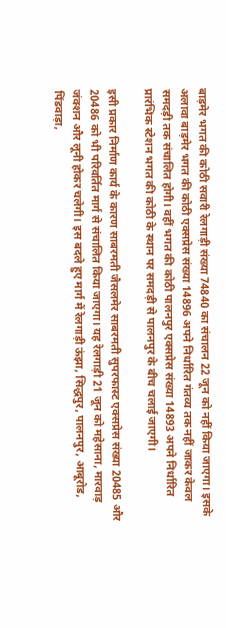बाड़मेर भगत की कोठी सवारी रेलगाड़ी संख्या 74840 का संचालन 22 जून को नहीं किया जाएगा। इसके अलावा बाड़मेर भगत की कोठी एक्सप्रेस संख्या 14896 अपने निर्धारित गंतव्य तक नहीं जाकर केवल समदड़ी तक संचालित होगी। वहीं भगत की कोठी पालनपुर एक्सप्रेस संख्या 14893 अपने निर्धारित प्रारंभिक स्टेशन भगत की कोठी के स्थान पर समदड़ी से पालनपुर के बीच चलाई जाएगी।

इसी प्रकार निर्माण कार्य के कारण साबरमती जैसलमेर साबरमती सुपरफास्ट एक्सप्रेस संख्या 20485 और 20486 को भी परिवर्तित मार्ग से संचालित किया जाएगा। यह रेलगाड़ी 21 जून को महेसाना, मारवाड़ जंक्शन और लूनी होकर चलेगी। इस बदले हुए मार्ग में रेलगाड़ी ऊंझा, सिद्धपुर, पालनपुर, आबूरोड, पिंडवाड़ा,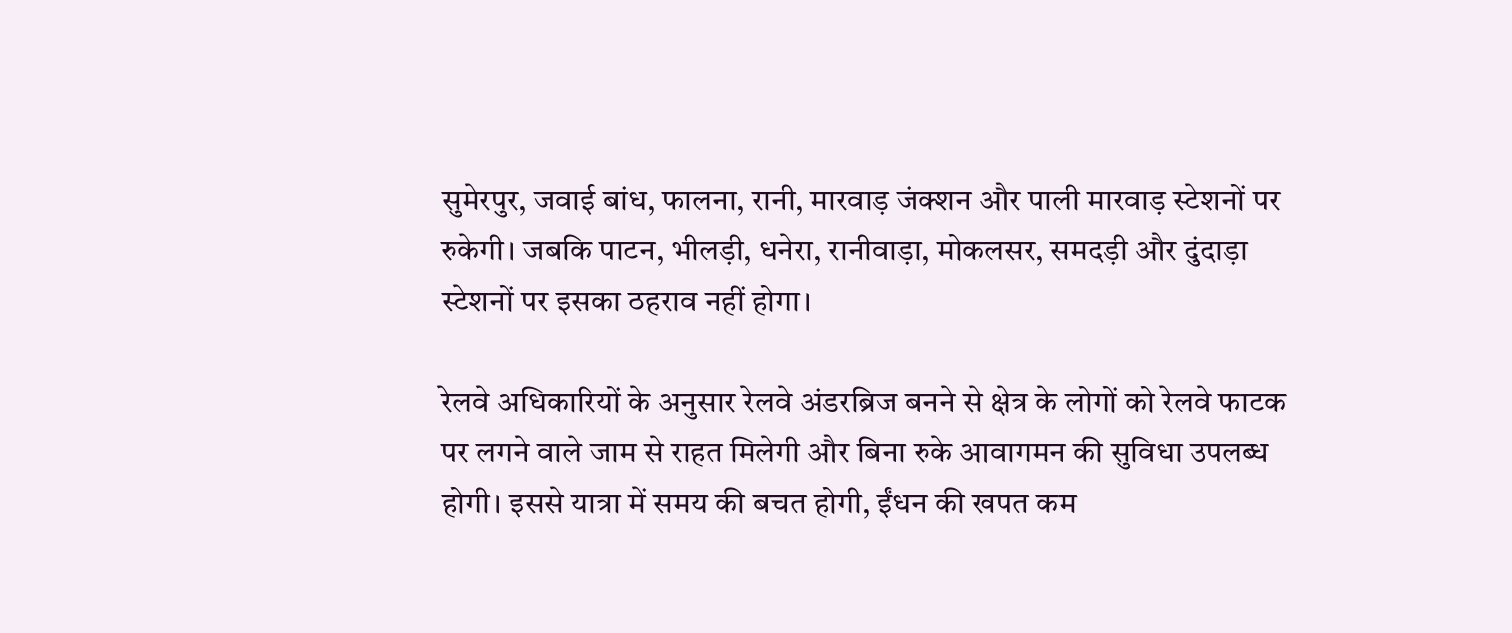सुमेरपुर, जवाई बांध, फालना, रानी, मारवाड़ जंक्शन और पाली मारवाड़ स्टेशनों पर रुकेगी। जबकि पाटन, भीलड़ी, धनेरा, रानीवाड़ा, मोकलसर, समदड़ी और दुंदाड़ा स्टेशनों पर इसका ठहराव नहीं होगा।

रेलवे अधिकारियों के अनुसार रेलवे अंडरब्रिज बनने से क्षेत्र के लोगों को रेलवे फाटक पर लगने वाले जाम से राहत मिलेगी और बिना रुके आवागमन की सुविधा उपलब्ध होगी। इससे यात्रा में समय की बचत होगी, ईंधन की खपत कम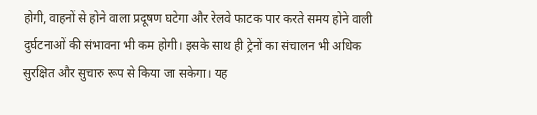होगी, वाहनों से होने वाला प्रदूषण घटेगा और रेलवे फाटक पार करते समय होने वाली दुर्घटनाओं की संभावना भी कम होगी। इसके साथ ही ट्रेनों का संचालन भी अधिक सुरक्षित और सुचारु रूप से किया जा सकेगा। यह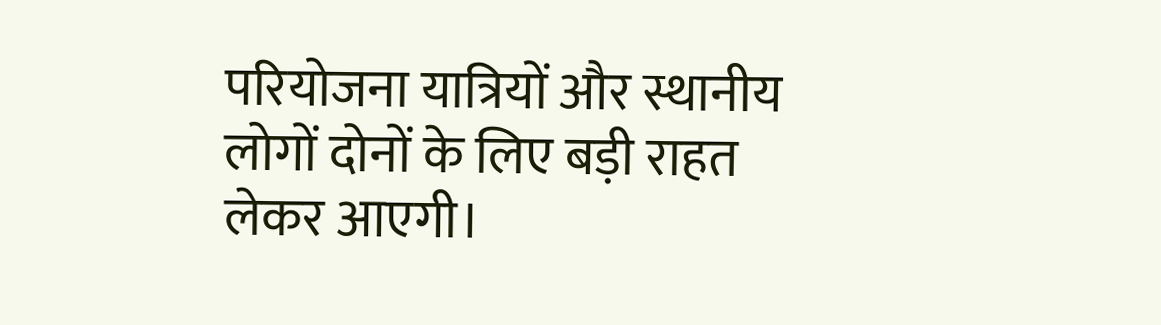परियोजना यात्रियों और स्थानीय लोगों दोनों के लिए बड़ी राहत लेकर आएगी।